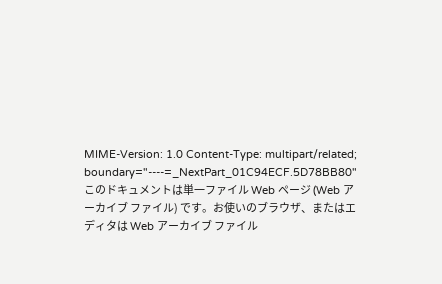MIME-Version: 1.0 Content-Type: multipart/related; boundary="----=_NextPart_01C94ECF.5D78BB80" このドキュメントは単一ファイル Web ページ (Web アーカイブ ファイル) です。お使いのブラウザ、またはエディタは Web アーカイブ ファイル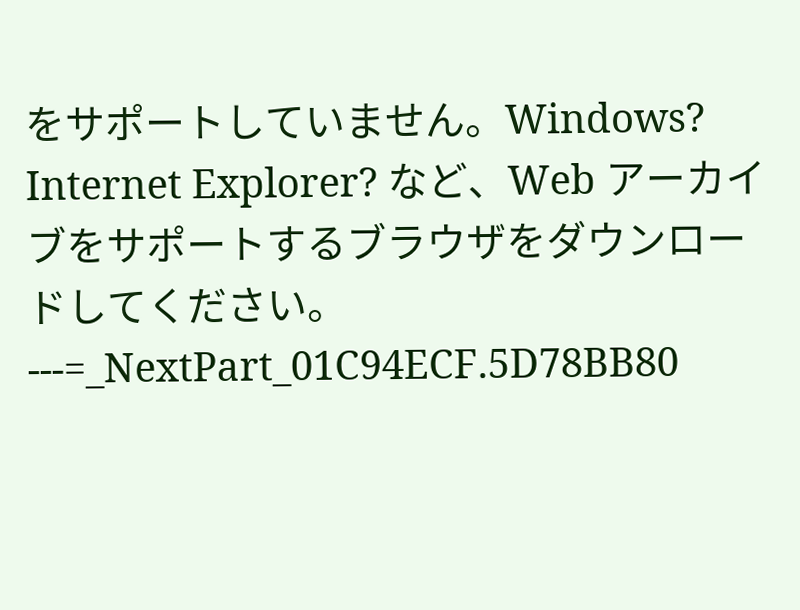をサポートしていません。Windows? Internet Explorer? など、Web アーカイブをサポートするブラウザをダウンロードしてください。 ---=_NextPart_01C94ECF.5D78BB80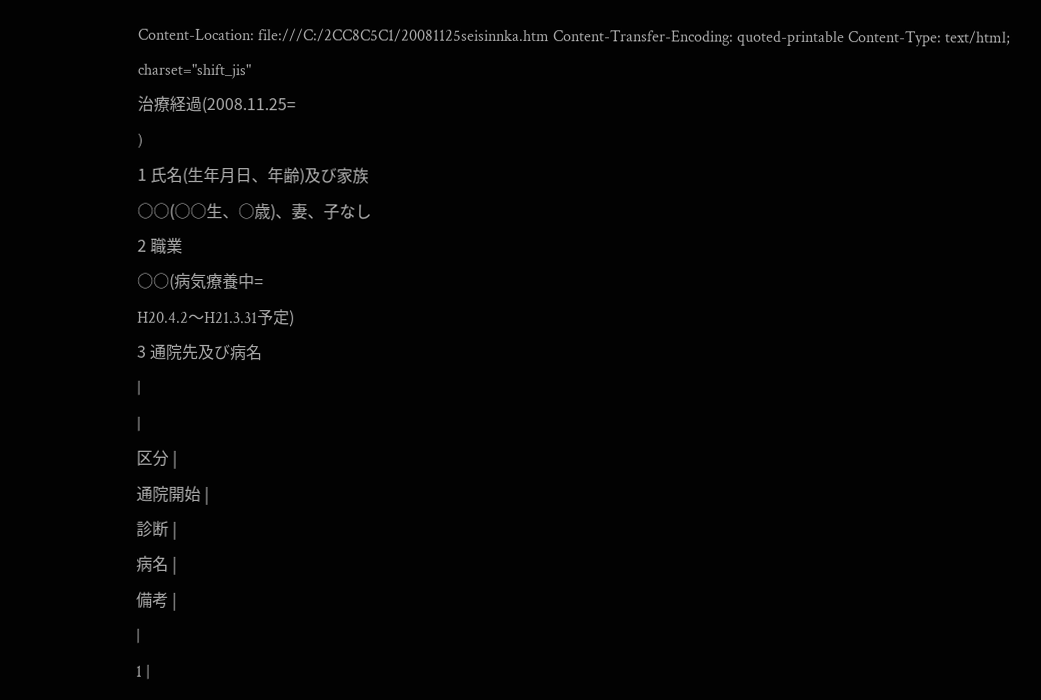Content-Location: file:///C:/2CC8C5C1/20081125seisinnka.htm Content-Transfer-Encoding: quoted-printable Content-Type: text/html; charset="shift_jis"
治療経過(2008.11.25=
)
1 氏名(生年月日、年齢)及び家族
○○(○○生、○歳)、妻、子なし
2 職業
○○(病気療養中=
H20.4.2〜H21.3.31予定)
3 通院先及び病名
|
|
区分 |
通院開始 |
診断 |
病名 |
備考 |
|
1 |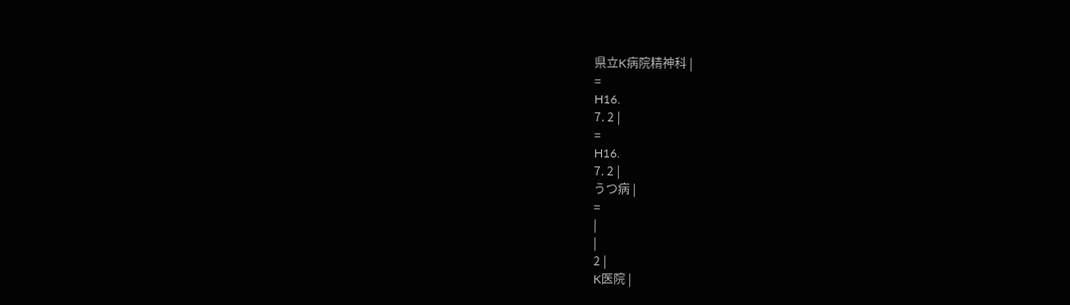県立K病院精神科 |
=
H16.
7. 2 |
=
H16.
7. 2 |
うつ病 |
=
|
|
2 |
K医院 |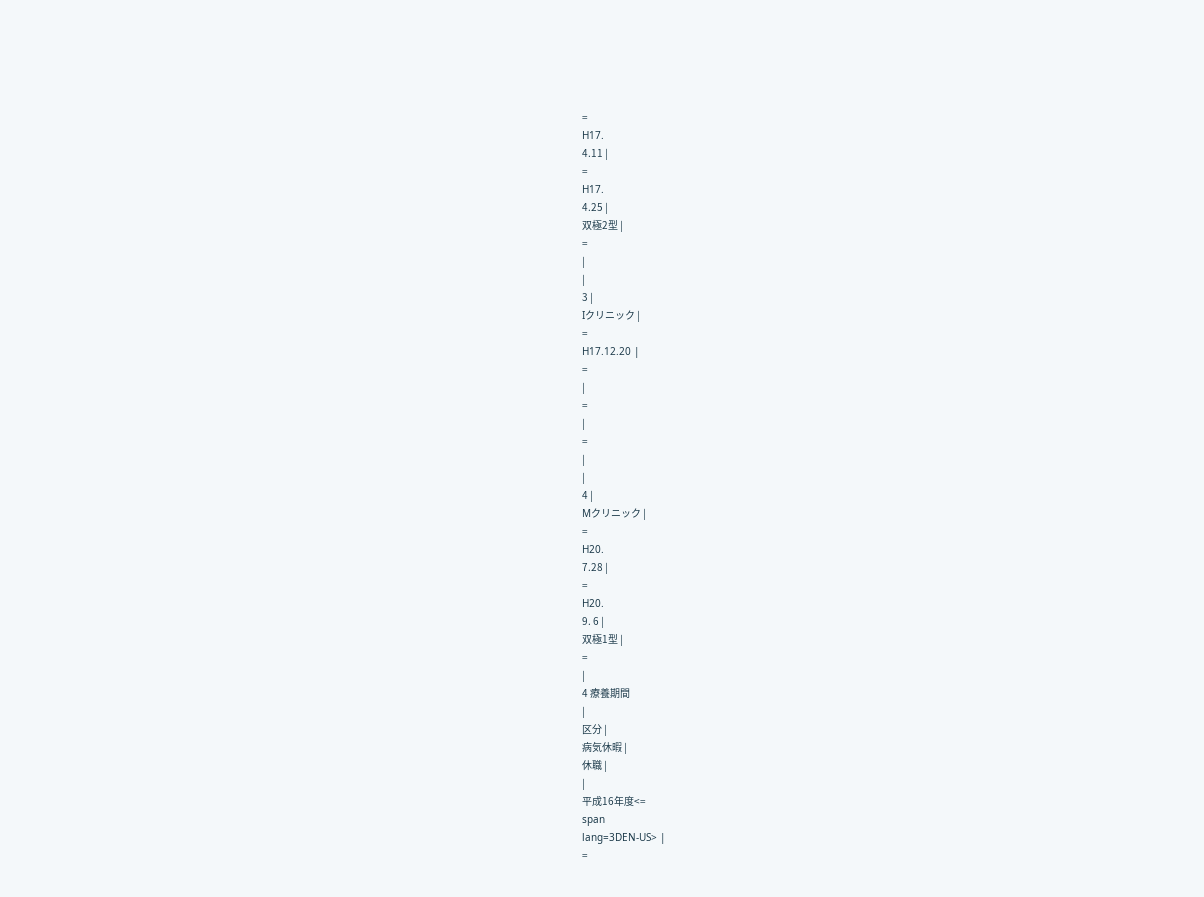=
H17.
4.11 |
=
H17.
4.25 |
双極2型 |
=
|
|
3 |
Iクリニック |
=
H17.12.20 |
=
|
=
|
=
|
|
4 |
Mクリニック |
=
H20.
7.28 |
=
H20.
9. 6 |
双極1型 |
=
|
4 療養期間
|
区分 |
病気休暇 |
休職 |
|
平成16年度<=
span
lang=3DEN-US> |
=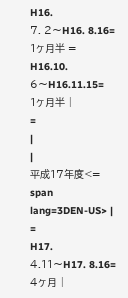H16.
7. 2〜H16. 8.16=
1ヶ月半 =
H16.10.
6〜H16.11.15=
1ヶ月半 |
=
|
|
平成17年度<=
span
lang=3DEN-US> |
=
H17.
4.11〜H17. 8.16=
4ヶ月 |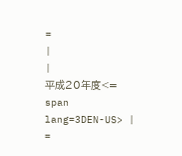=
|
|
平成20年度<=
span
lang=3DEN-US> |
=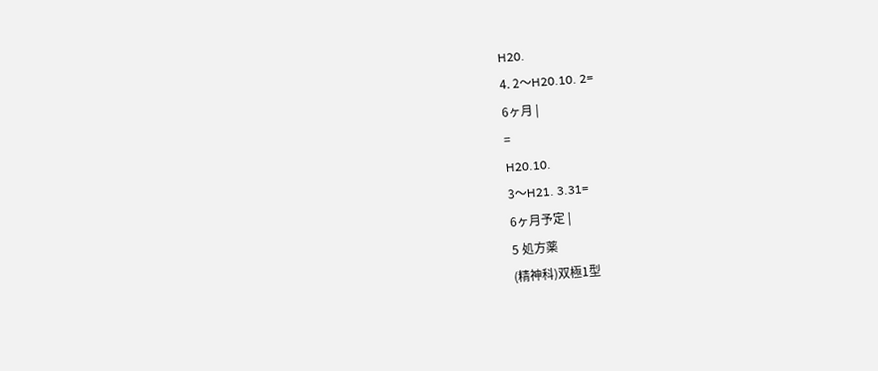H20.
4. 2〜H20.10. 2=
6ヶ月 |
=
H20.10.
3〜H21. 3.31=
6ヶ月予定 |
5 処方薬
(精神科)双極1型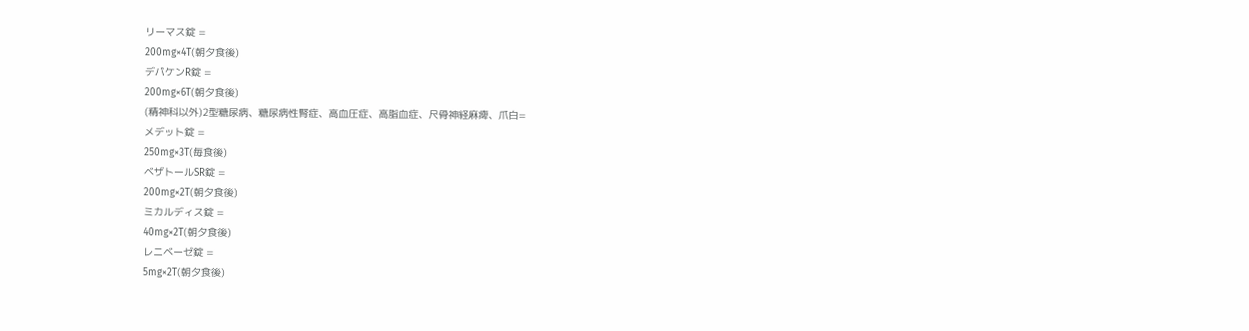リーマス錠 =
200mg×4T(朝夕食後)
デパケンR錠 =
200mg×6T(朝夕食後)
(精神科以外)2型糖尿病、糖尿病性腎症、高血圧症、高脂血症、尺骨神経麻痺、爪白=
メデット錠 =
250mg×3T(毎食後)
ベザトールSR錠 =
200mg×2T(朝夕食後)
ミカルディス錠 =
40mg×2T(朝夕食後)
レニベーゼ錠 =
5mg×2T(朝夕食後)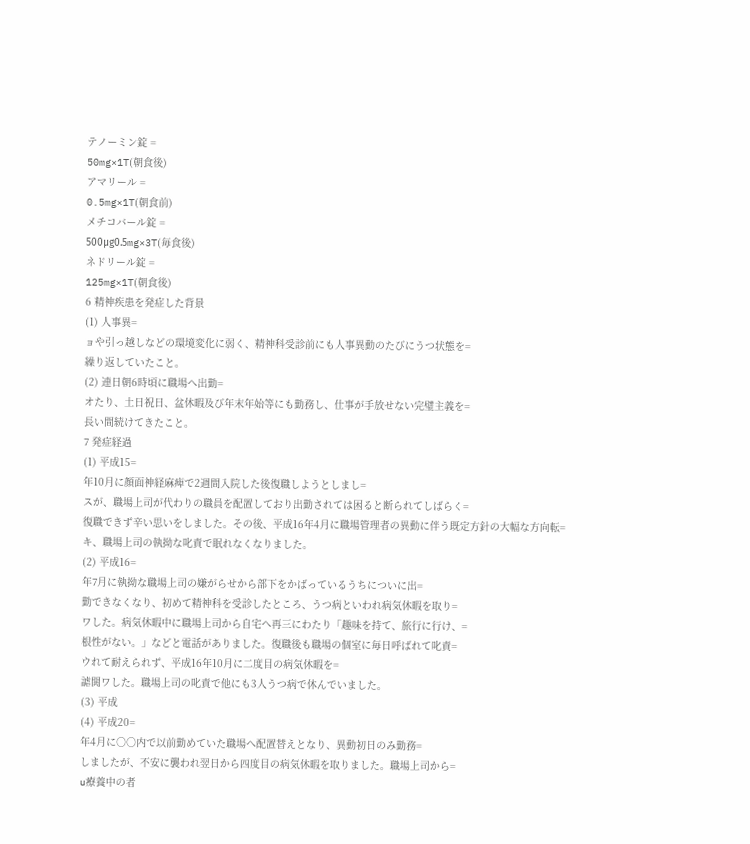テノーミン錠 =
50mg×1T(朝食後)
アマリール =
0.5mg×1T(朝食前)
メチコバール錠 =
500μg0.5mg×3T(毎食後)
ネドリール錠 =
125mg×1T(朝食後)
6 精神疾患を発症した背景
(1) 人事異=
ョや引っ越しなどの環境変化に弱く、精神科受診前にも人事異動のたびにうつ状態を=
繰り返していたこと。
(2) 連日朝6時頃に職場へ出勤=
オたり、土日祝日、盆休暇及び年末年始等にも勤務し、仕事が手放せない完璧主義を=
長い間続けてきたこと。
7 発症経過
(1) 平成15=
年10月に顔面神経麻痺で2週間入院した後復職しようとしまし=
スが、職場上司が代わりの職員を配置しており出勤されては困ると断られてしばらく=
復職できず辛い思いをしました。その後、平成16年4月に職場管理者の異動に伴う既定方針の大幅な方向転=
キ、職場上司の執拗な叱責で眠れなくなりました。
(2) 平成16=
年7月に執拗な職場上司の嫌がらせから部下をかばっているうちについに出=
勤できなくなり、初めて精神科を受診したところ、うつ病といわれ病気休暇を取り=
ワした。病気休暇中に職場上司から自宅へ再三にわたり「趣味を持て、旅行に行け、=
根性がない。」などと電話がありました。復職後も職場の個室に毎日呼ばれて叱責=
ウれて耐えられず、平成16年10月に二度目の病気休暇を=
謔閧ワした。職場上司の叱責で他にも3人うつ病で休んでいました。
(3) 平成
(4) 平成20=
年4月に○○内で以前勤めていた職場へ配置替えとなり、異動初日のみ勤務=
しましたが、不安に襲われ翌日から四度目の病気休暇を取りました。職場上司から=
u療養中の者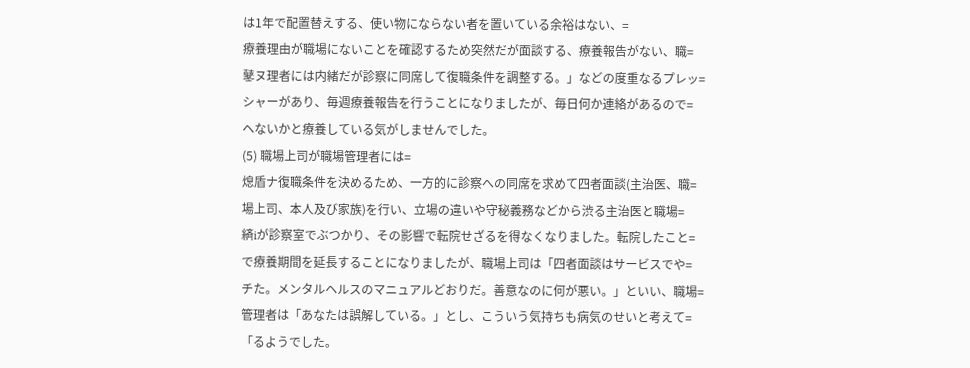は1年で配置替えする、使い物にならない者を置いている余裕はない、=
療養理由が職場にないことを確認するため突然だが面談する、療養報告がない、職=
鼕ヌ理者には内緒だが診察に同席して復職条件を調整する。」などの度重なるプレッ=
シャーがあり、毎週療養報告を行うことになりましたが、毎日何か連絡があるので=
ヘないかと療養している気がしませんでした。
(5) 職場上司が職場管理者には=
熄盾ナ復職条件を決めるため、一方的に診察への同席を求めて四者面談(主治医、職=
場上司、本人及び家族)を行い、立場の違いや守秘義務などから渋る主治医と職場=
緕iが診察室でぶつかり、その影響で転院せざるを得なくなりました。転院したこと=
で療養期間を延長することになりましたが、職場上司は「四者面談はサービスでや=
チた。メンタルヘルスのマニュアルどおりだ。善意なのに何が悪い。」といい、職場=
管理者は「あなたは誤解している。」とし、こういう気持ちも病気のせいと考えて=
「るようでした。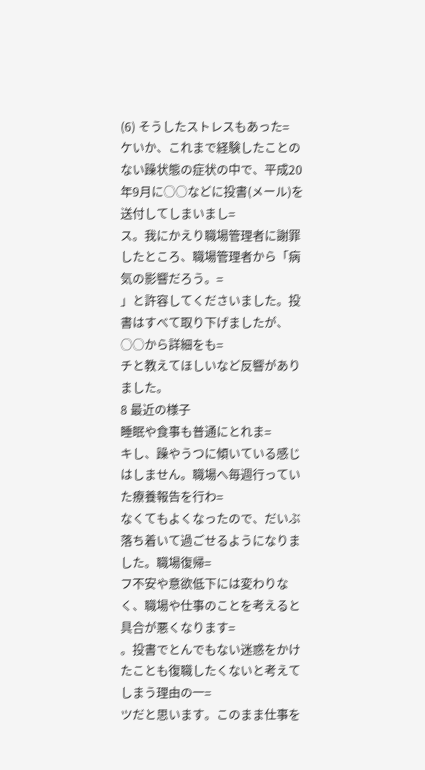(6) そうしたストレスもあった=
ケいか、これまで経験したことのない躁状態の症状の中で、平成20年9月に○○などに投書(メール)を送付してしまいまし=
ス。我にかえり職場管理者に謝罪したところ、職場管理者から「病気の影響だろう。=
」と許容してくださいました。投書はすべて取り下げましたが、○○から詳細をも=
チと教えてほしいなど反響がありました。
8 最近の様子
睡眠や食事も普通にとれま=
キし、躁やうつに傾いている感じはしません。職場へ毎週行っていた療養報告を行わ=
なくてもよくなったので、だいぶ落ち着いて過ごせるようになりました。職場復帰=
フ不安や意欲低下には変わりなく、職場や仕事のことを考えると具合が悪くなります=
。投書でとんでもない迷惑をかけたことも復職したくないと考えてしまう理由の一=
ツだと思います。このまま仕事を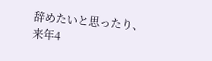辞めたいと思ったり、来年4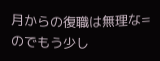月からの復職は無理な=
のでもう少し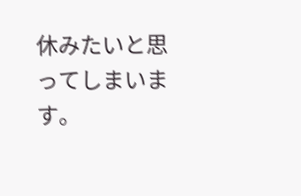休みたいと思ってしまいます。